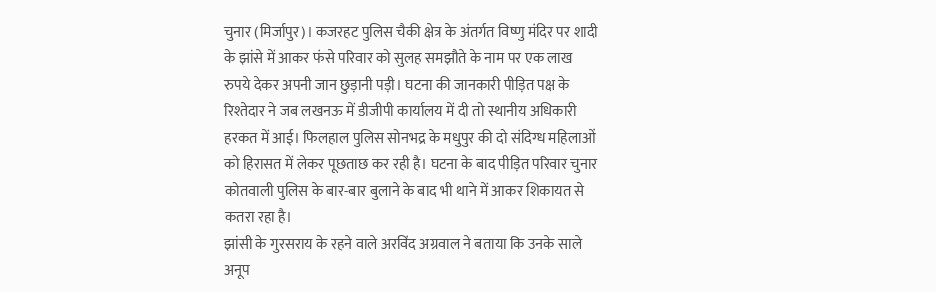चुनार (मिर्जापुर)। कजरहट पुलिस चैकी क्षेत्र के अंतर्गत विष्णु मंदिर पर शादी के झांसे में आकर फंसे परिवार को सुलह समझौते के नाम पर एक लाख रुपये देकर अपनी जान छुड़ानी पड़ी। घटना की जानकारी पीड़ित पक्ष के रिश्तेदार ने जब लखनऊ में डीजीपी कार्यालय में दी तो स्थानीय अधिकारी हरकत में आई। फिलहाल पुलिस सोनभद्र के मधुपुर की दो संदिग्ध महिलाओं को हिरासत में लेकर पूछताछ कर रही है। घटना के बाद पीड़ित परिवार चुनार कोतवाली पुलिस के बार-बार बुलाने के बाद भी थाने में आकर शिकायत से कतरा रहा है।
झांसी के गुरसराय के रहने वाले अरविंद अग्रवाल ने बताया कि उनके साले अनूप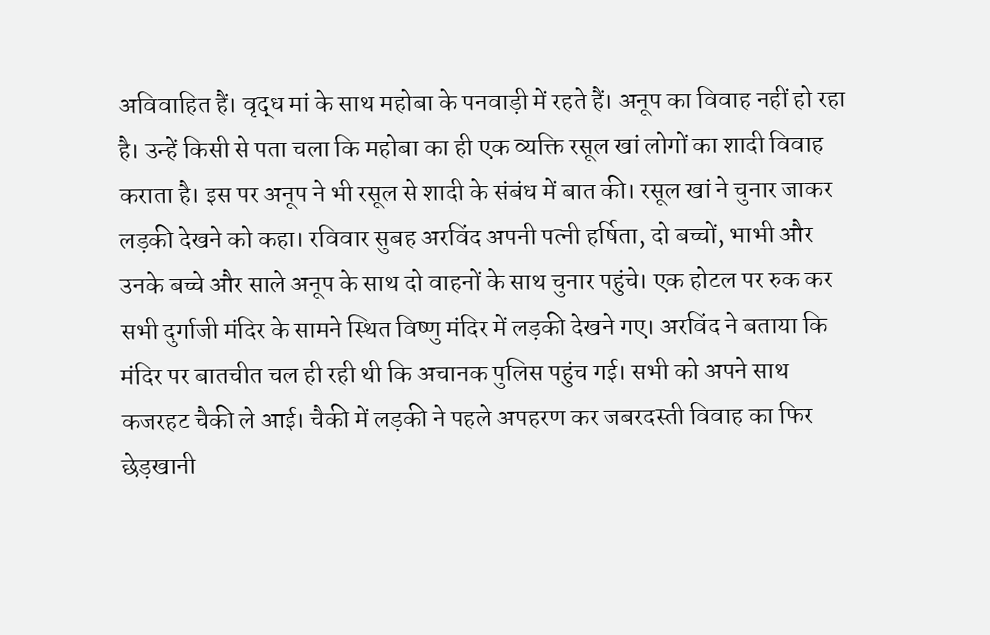अविवाहित हैं। वृद्ध मां के साथ महोबा के पनवाड़ी में रहते हैं। अनूप का विवाह नहीं हो रहा है। उन्हें किसी से पता चला कि महोबा का ही एक व्यक्ति रसूल खां लोगों का शादी विवाह कराता है। इस पर अनूप ने भी रसूल से शादी के संबंध में बात की। रसूल खां ने चुनार जाकर लड़की देखने को कहा। रविवार सुबह अरविंद अपनी पत्नी हर्षिता, दो बच्चों, भाभी और उनके बच्चे और साले अनूप के साथ दो वाहनों के साथ चुनार पहुंचे। एक होटल पर रुक कर सभी दुर्गाजी मंदिर के सामने स्थित विष्णु मंदिर में लड़की देखने गए। अरविंद ने बताया कि मंदिर पर बातचीत चल ही रही थी कि अचानक पुलिस पहुंच गई। सभी को अपने साथ कजरहट चैकी ले आई। चैकी में लड़की ने पहले अपहरण कर जबरदस्ती विवाह का फिर छेड़खानी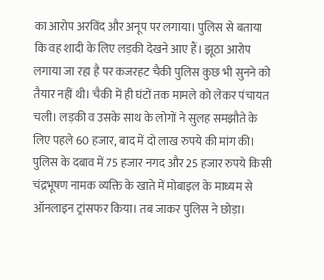का आरोप अरविंद और अनूप पर लगाया। पुलिस से बताया कि वह शादी के लिए लड़की देखने आए हैं। झूठा आरोप लगाया जा रहा है पर कजरहट चैकी पुलिस कुछ भी सुनने को तैयार नहीं थी। चैकी में ही घंटों तक मामले को लेकर पंचायत चली। लड़की व उसके साथ के लोगों ने सुलह समझौते के लिए पहले 60 हजार, बाद में दो लाख रुपये की मांग की। पुलिस के दबाव में 75 हजार नगद और 25 हजार रुपये किसी चंद्रभूषण नामक व्यक्ति के खाते में मोबाइल के माध्यम से ऑनलाइन ट्रांसफर किया। तब जाकर पुलिस ने छोड़ा।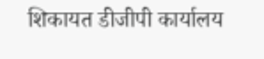शिकायत डीजीपी कार्यालय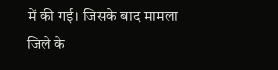में की गई। जिसके बाद मामला जिले के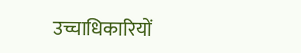उच्चाधिकारियों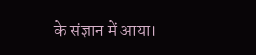के संज्ञान में आया।